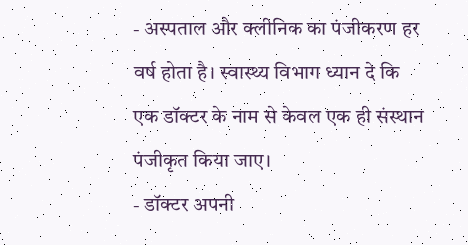- अस्पताल और क्लीनिक का पंजीकरण हर वर्ष होता है। स्वास्थ्य विभाग ध्यान दे कि एक डॉक्टर के नाम से केवल एक ही संस्थान पंजीकृत किया जाए।
- डॉक्टर अपनी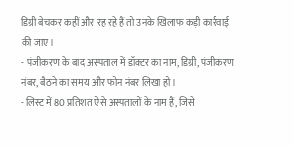डिग्री बेचकर कहीं और रह रहे हैं तो उनके खिलाफ कड़ी कार्रवाई की जाए।
- पंजीकरण के बाद अस्पताल में डॉक्टर का नाम, डिग्री, पंजीकरण नंबर, बैठने का समय और फोन नंबर लिखा हो।
- लिस्ट में 80 प्रतिशत ऐसे अस्पतालों के नाम हैं, जिसे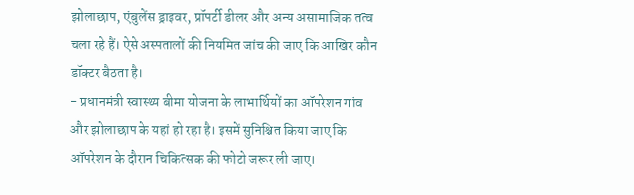झोलाछाप, एंबुलेंस ड्राइवर, प्रॉपर्टी डीलर और अन्य असामाजिक तत्व चला रहे हैं। ऐसे अस्पतालों की नियमित जांच की जाए कि आखिर कौन डॉक्टर बैठता है।
- प्रधानमंत्री स्वास्थ्य बीमा योजना के लाभार्थियों का ऑपरेशन गांव और झोलाछाप के यहां हो रहा है। इसमें सुनिश्चित किया जाए कि ऑपरेशन के दौरान चिकित्सक की फोटो जरूर ली जाए।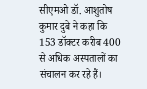सीएमओ डॉ. आशुतोष कुमार दुबे ने कहा कि 153 डॉक्टर करीब 400 से अधिक अस्पतालों का संचालन कर रहे हैं।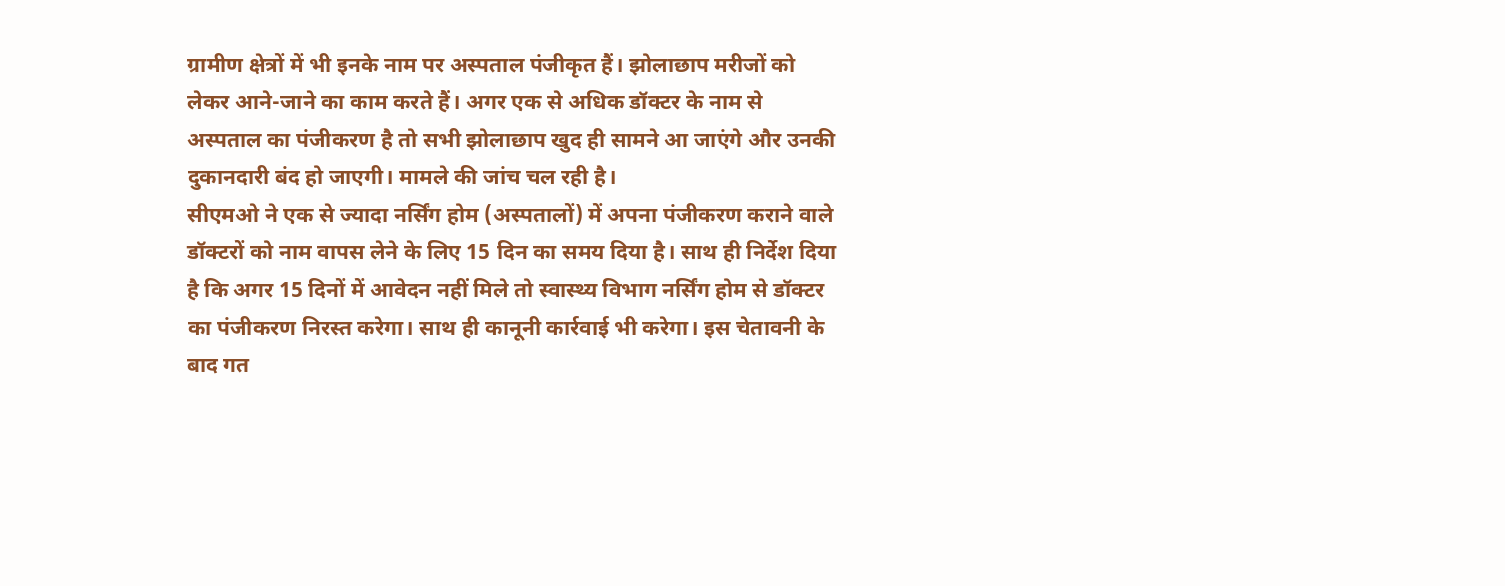ग्रामीण क्षेत्रों में भी इनके नाम पर अस्पताल पंजीकृत हैं। झोलाछाप मरीजों को लेकर आने-जाने का काम करते हैं। अगर एक से अधिक डॉक्टर के नाम से अस्पताल का पंजीकरण है तो सभी झोलाछाप खुद ही सामने आ जाएंगे और उनकी दुकानदारी बंद हो जाएगी। मामले की जांच चल रही है।
सीएमओ ने एक से ज्यादा नर्सिंग होम (अस्पतालों) में अपना पंजीकरण कराने वाले डॉक्टरों को नाम वापस लेने के लिए 15 दिन का समय दिया है। साथ ही निर्देश दिया है कि अगर 15 दिनों में आवेदन नहीं मिले तो स्वास्थ्य विभाग नर्सिंग होम से डॉक्टर का पंजीकरण निरस्त करेगा। साथ ही कानूनी कार्रवाई भी करेगा। इस चेतावनी के बाद गत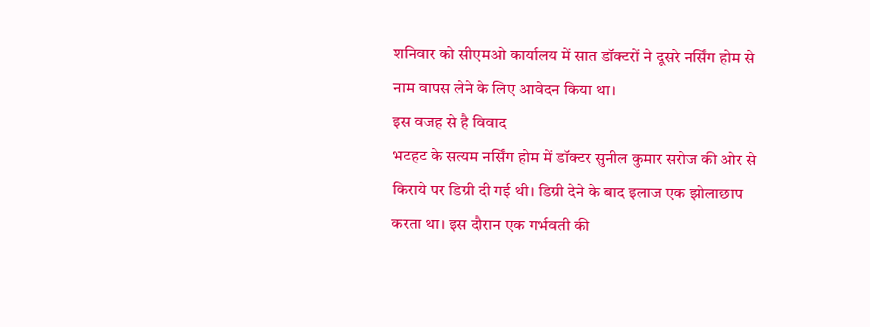शनिवार को सीएमओ कार्यालय में सात डॉक्टरों ने दूसरे नर्सिंग होम से नाम वापस लेने के लिए आवेदन किया था।
इस वजह से है विवाद
भटहट के सत्यम नर्सिंग होम में डॉक्टर सुनील कुमार सरोज की ओर से किराये पर डिग्री दी गई थी। डिग्री देने के बाद इलाज एक झोलाछाप करता था। इस दौरान एक गर्भवती की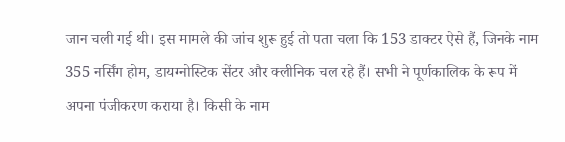जान चली गई थी। इस मामले की जांच शुरू हुई तो पता चला कि 153 डाक्टर ऐसे हैं, जिनके नाम 355 नर्सिंग होम, डायग्नोस्टिक सेंटर और क्लीनिक चल रहे हैं। सभी ने पूर्णकालिक के रूप में अपना पंजीकरण कराया है। किसी के नाम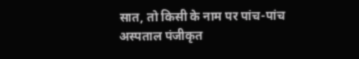सात, तो किसी के नाम पर पांच-पांच अस्पताल पंजीकृत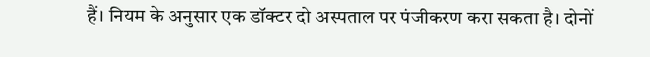हैं। नियम के अनुसार एक डॉक्टर दो अस्पताल पर पंजीकरण करा सकता है। दोनों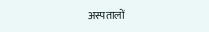अस्पतालों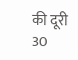की दूरी 30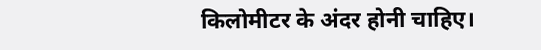किलोमीटर के अंदर होनी चाहिए।